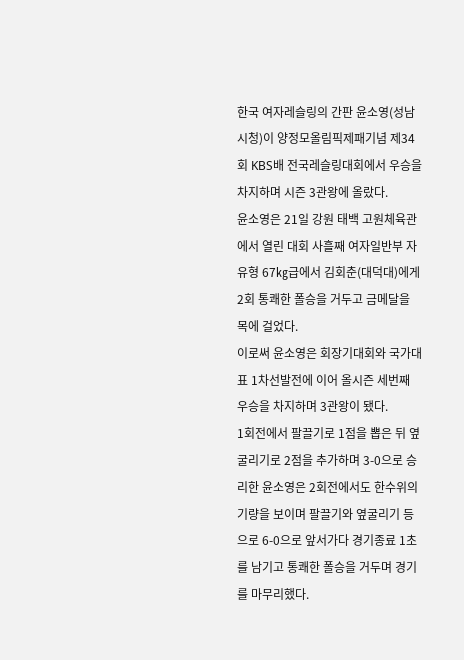한국 여자레슬링의 간판 윤소영(성남시청)이 양정모올림픽제패기념 제34회 KBS배 전국레슬링대회에서 우승을 차지하며 시즌 3관왕에 올랐다.
윤소영은 21일 강원 태백 고원체육관에서 열린 대회 사흘째 여자일반부 자유형 67㎏급에서 김회춘(대덕대)에게 2회 통쾌한 폴승을 거두고 금메달을 목에 걸었다.
이로써 윤소영은 회장기대회와 국가대표 1차선발전에 이어 올시즌 세번째 우승을 차지하며 3관왕이 됐다.
1회전에서 팔끌기로 1점을 뽑은 뒤 옆굴리기로 2점을 추가하며 3-0으로 승리한 윤소영은 2회전에서도 한수위의 기량을 보이며 팔끌기와 옆굴리기 등으로 6-0으로 앞서가다 경기종료 1초를 남기고 통쾌한 폴승을 거두며 경기를 마무리했다.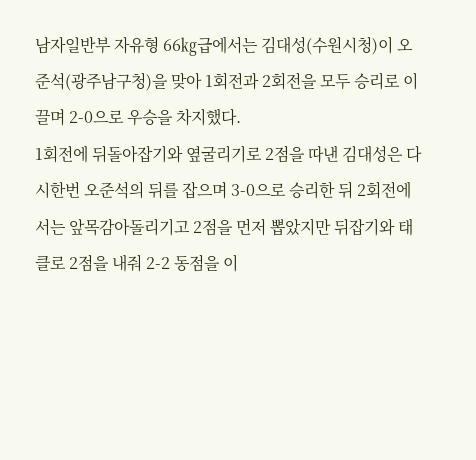남자일반부 자유형 66㎏급에서는 김대성(수원시청)이 오준석(광주남구청)을 맞아 1회전과 2회전을 모두 승리로 이끌며 2-0으로 우승을 차지했다.
1회전에 뒤돌아잡기와 옆굴리기로 2점을 따낸 김대성은 다시한번 오준석의 뒤를 잡으며 3-0으로 승리한 뒤 2회전에서는 앞목감아돌리기고 2점을 먼저 뽑았지만 뒤잡기와 태클로 2점을 내줘 2-2 동점을 이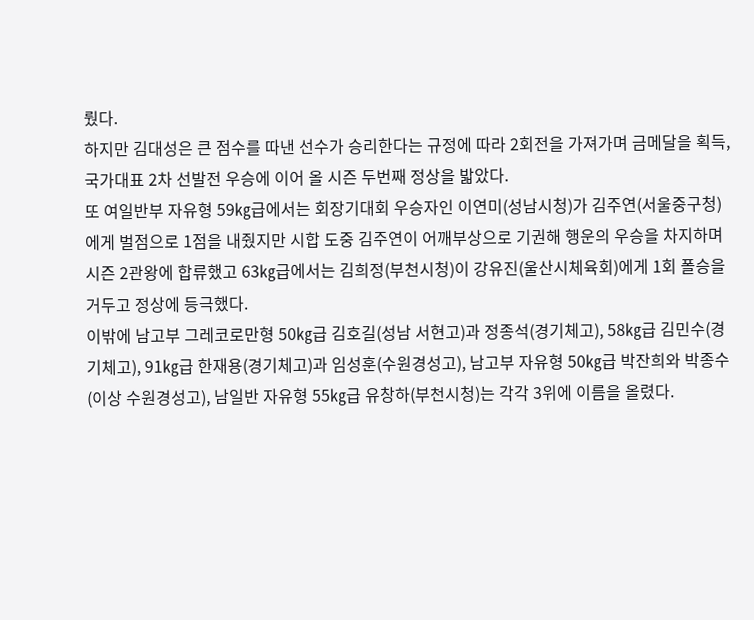뤘다.
하지만 김대성은 큰 점수를 따낸 선수가 승리한다는 규정에 따라 2회전을 가져가며 금메달을 획득, 국가대표 2차 선발전 우승에 이어 올 시즌 두번째 정상을 밟았다.
또 여일반부 자유형 59㎏급에서는 회장기대회 우승자인 이연미(성남시청)가 김주연(서울중구청)에게 벌점으로 1점을 내줬지만 시합 도중 김주연이 어깨부상으로 기권해 행운의 우승을 차지하며 시즌 2관왕에 합류했고 63㎏급에서는 김희정(부천시청)이 강유진(울산시체육회)에게 1회 폴승을 거두고 정상에 등극했다.
이밖에 남고부 그레코로만형 50㎏급 김호길(성남 서현고)과 정종석(경기체고), 58㎏급 김민수(경기체고), 91㎏급 한재용(경기체고)과 임성훈(수원경성고), 남고부 자유형 50㎏급 박잔희와 박종수(이상 수원경성고), 남일반 자유형 55㎏급 유창하(부천시청)는 각각 3위에 이름을 올렸다.